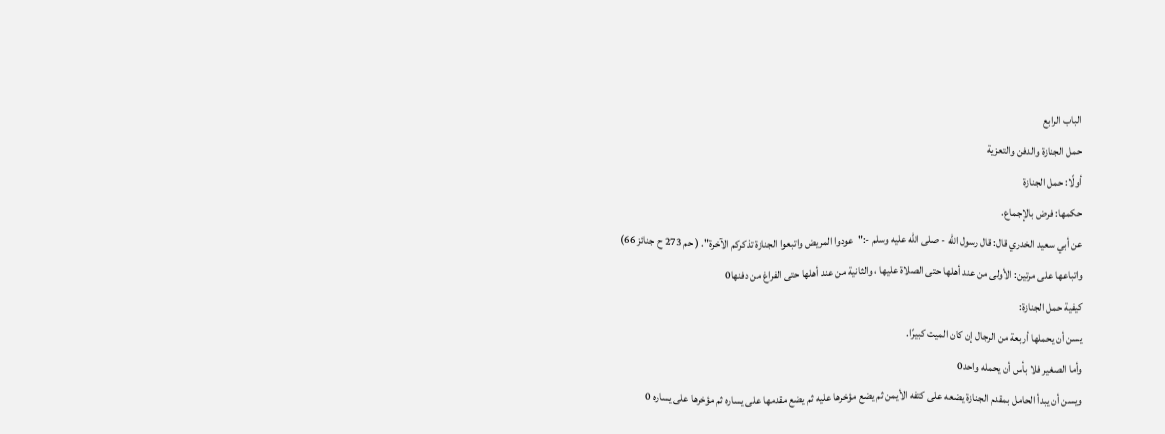الباب الرابع
حمل الجنازة والدفن والتعزية
أولًا: حمل الجنازة
حكمها: فرض بالإجماع.
عن أبي سعيد الخدري قال: قال رسول الله - صلى الله عليه وسلم -:"عودوا المريض واتبعوا الجنازة تذكركم الآخرة". ( حم 273 ح جنائز 66)
واتباعها على مرتين: الأولى من عند أهلها حتى الصلاة عليها ، والثانية من عند أهلها حتى الفراغ من دفنها0
كيفية حمل الجنازة:
يسن أن يحملها أربعة من الرجال إن كان الميت كبيرًا.
وأما الصغير فلا بأس أن يحمله واحد0
ويسن أن يبدأ الحامل بمقدم الجنازة يضعه على كتفه الأيمن ثم يضع مؤخرها عليه ثم يضع مقدمها على يساره ثم مؤخرها على يساره 0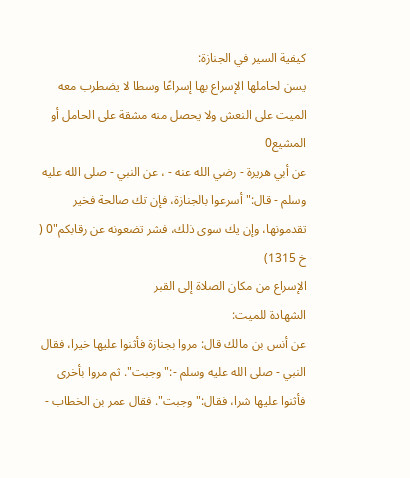كيفية السير في الجنازة:
يسن لحاملها الإسراع بها إسراعًا وسطا لا يضطرب معه الميت على النعش ولا يحصل منه مشقة على الحامل أو المشيع0
عن أبي هريرة - رضي الله عنه - ، عن النبي - صلى الله عليه وسلم - قال:"أسرعوا بالجنازة، فإن تك صالحة فخير تقدمونها، وإن يك سوى ذلك، فشر تضعونه عن رقابكم"0 ( خ 1315)
الإسراع من مكان الصلاة إلى القبر
الشهادة للميت:
عن أنس بن مالك قال: مروا بجنازة فأثنوا عليها خيرا، فقال النبي - صلى الله عليه وسلم -:"وجبت". ثم مروا بأخرى فأثنوا عليها شرا، فقال:"وجبت". فقال عمر بن الخطاب -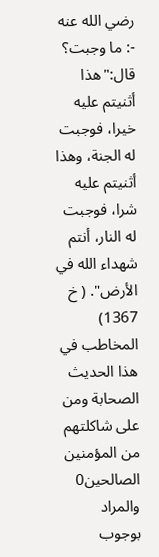رضي الله عنه -: ما وجبت؟ قال:"هذا أثنيتم عليه خيرا، فوجبت له الجنة، وهذا أثنيتم عليه شرا، فوجبت له النار، أنتم شهداء الله في الأرض". ( خ 1367)
المخاطب في هذا الحديث الصحابة ومن على شاكلتهم من المؤمنين الصالحين0
والمراد بوجوب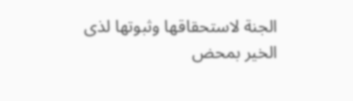الجنة لاستحقاقها وثبوتها لذى الخير بمحض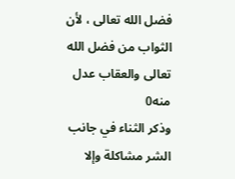فضل الله تعالى ، لأن الثواب من فضل الله تعالى والعقاب عدل منه0
وذكر الثناء في جانب الشر مشاكلة وإلا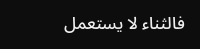فالثناء لا يستعمل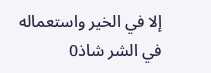إلا في الخير واستعماله في الشر شاذ0